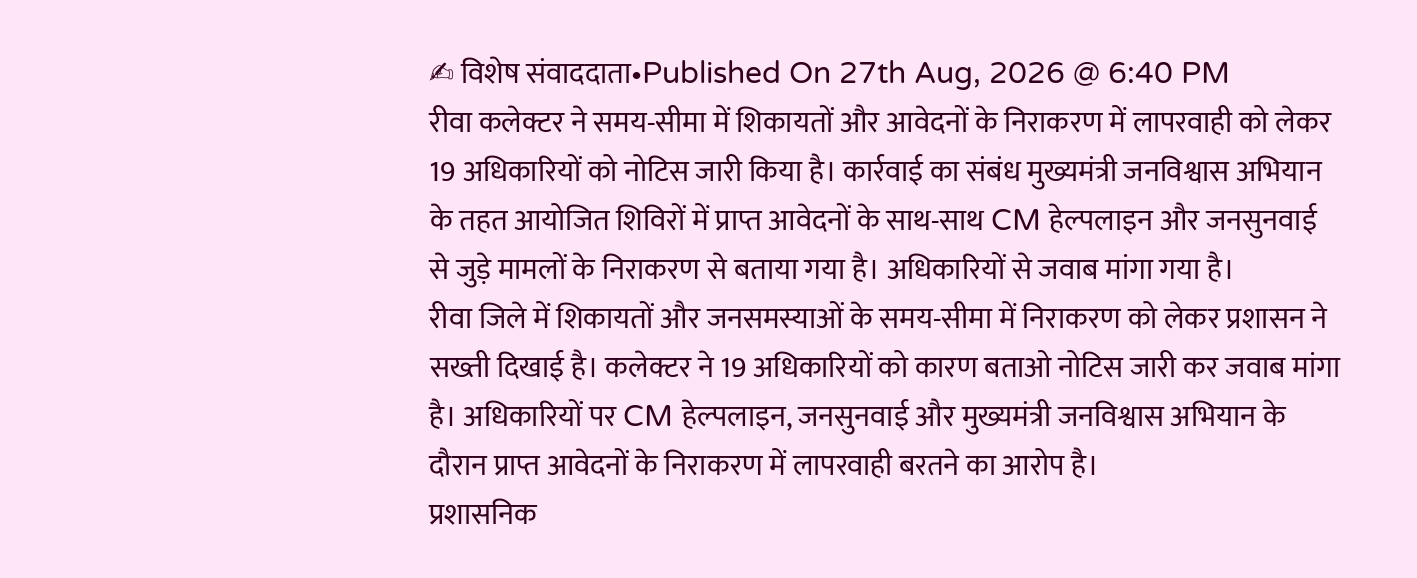✍ विशेष संवाददाता•Published On 27th Aug, 2026 @ 6:40 PM
रीवा कलेक्टर ने समय-सीमा में शिकायतों और आवेदनों के निराकरण में लापरवाही को लेकर 19 अधिकारियों को नोटिस जारी किया है। कार्रवाई का संबंध मुख्यमंत्री जनविश्वास अभियान के तहत आयोजित शिविरों में प्राप्त आवेदनों के साथ-साथ CM हेल्पलाइन और जनसुनवाई से जुड़े मामलों के निराकरण से बताया गया है। अधिकारियों से जवाब मांगा गया है।
रीवा जिले में शिकायतों और जनसमस्याओं के समय-सीमा में निराकरण को लेकर प्रशासन ने सख्ती दिखाई है। कलेक्टर ने 19 अधिकारियों को कारण बताओ नोटिस जारी कर जवाब मांगा है। अधिकारियों पर CM हेल्पलाइन, जनसुनवाई और मुख्यमंत्री जनविश्वास अभियान के दौरान प्राप्त आवेदनों के निराकरण में लापरवाही बरतने का आरोप है।
प्रशासनिक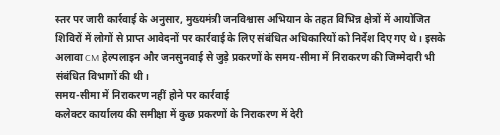स्तर पर जारी कार्रवाई के अनुसार, मुख्यमंत्री जनविश्वास अभियान के तहत विभिन्न क्षेत्रों में आयोजित शिविरों में लोगों से प्राप्त आवेदनों पर कार्रवाई के लिए संबंधित अधिकारियों को निर्देश दिए गए थे। इसके अलावा CM हेल्पलाइन और जनसुनवाई से जुड़े प्रकरणों के समय-सीमा में निराकरण की जिम्मेदारी भी संबंधित विभागों की थी।
समय-सीमा में निराकरण नहीं होने पर कार्रवाई
कलेक्टर कार्यालय की समीक्षा में कुछ प्रकरणों के निराकरण में देरी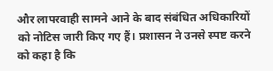और लापरवाही सामने आने के बाद संबंधित अधिकारियों को नोटिस जारी किए गए हैं। प्रशासन ने उनसे स्पष्ट करने को कहा है कि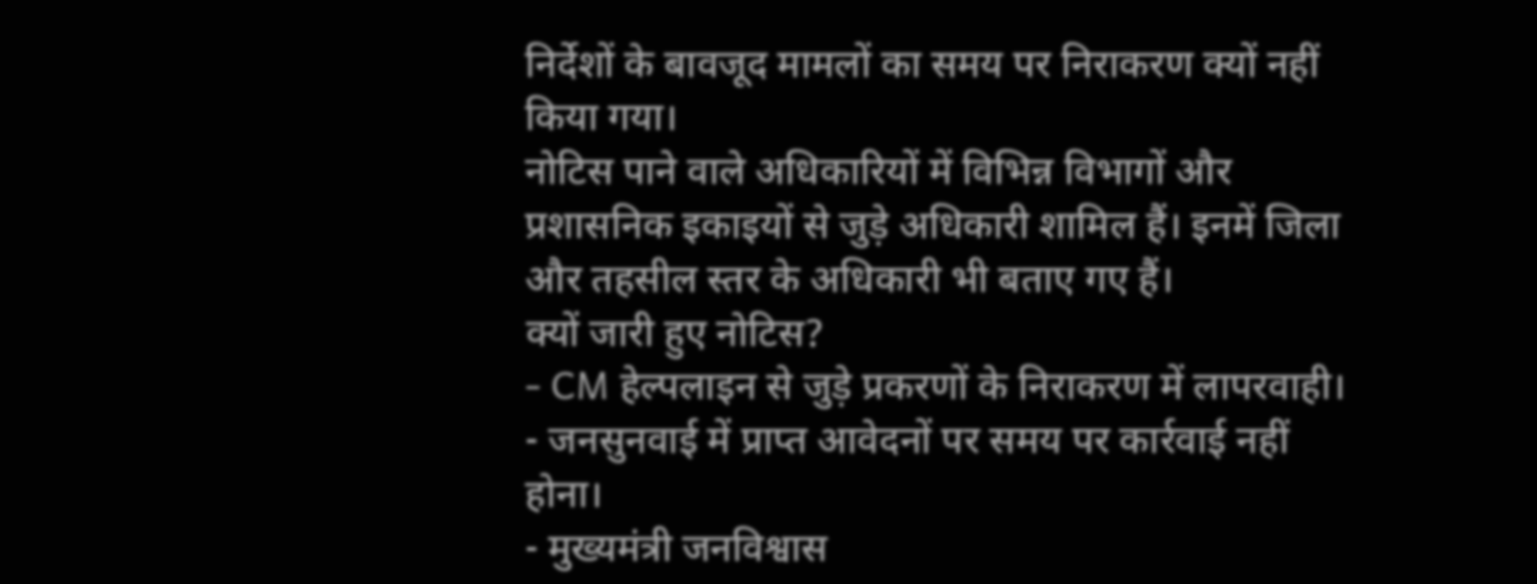निर्देशों के बावजूद मामलों का समय पर निराकरण क्यों नहीं किया गया।
नोटिस पाने वाले अधिकारियों में विभिन्न विभागों और प्रशासनिक इकाइयों से जुड़े अधिकारी शामिल हैं। इनमें जिला और तहसील स्तर के अधिकारी भी बताए गए हैं।
क्यों जारी हुए नोटिस?
- CM हेल्पलाइन से जुड़े प्रकरणों के निराकरण में लापरवाही।
- जनसुनवाई में प्राप्त आवेदनों पर समय पर कार्रवाई नहीं होना।
- मुख्यमंत्री जनविश्वास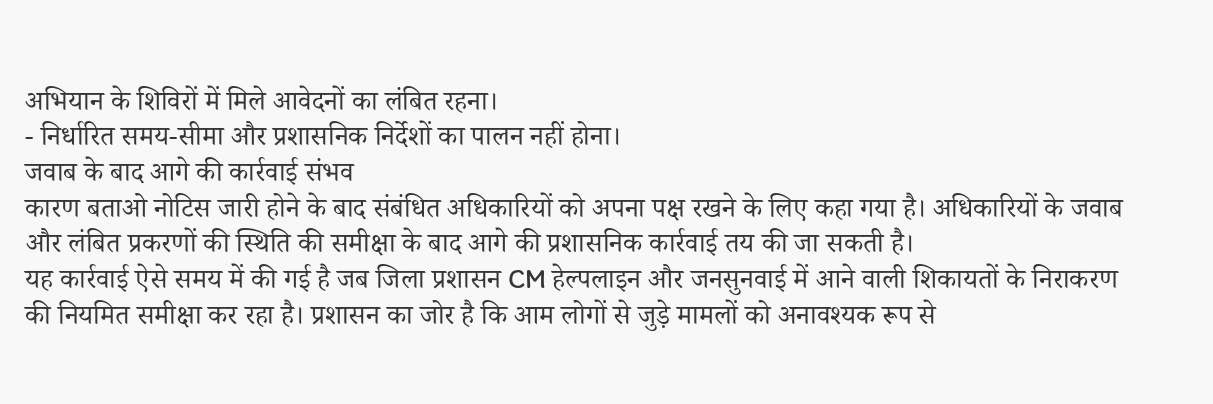अभियान के शिविरों में मिले आवेदनों का लंबित रहना।
- निर्धारित समय-सीमा और प्रशासनिक निर्देशों का पालन नहीं होना।
जवाब के बाद आगे की कार्रवाई संभव
कारण बताओ नोटिस जारी होने के बाद संबंधित अधिकारियों को अपना पक्ष रखने के लिए कहा गया है। अधिकारियों के जवाब और लंबित प्रकरणों की स्थिति की समीक्षा के बाद आगे की प्रशासनिक कार्रवाई तय की जा सकती है।
यह कार्रवाई ऐसे समय में की गई है जब जिला प्रशासन CM हेल्पलाइन और जनसुनवाई में आने वाली शिकायतों के निराकरण की नियमित समीक्षा कर रहा है। प्रशासन का जोर है कि आम लोगों से जुड़े मामलों को अनावश्यक रूप से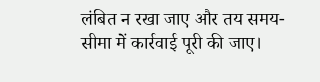लंबित न रखा जाए और तय समय-सीमा में कार्रवाई पूरी की जाए।